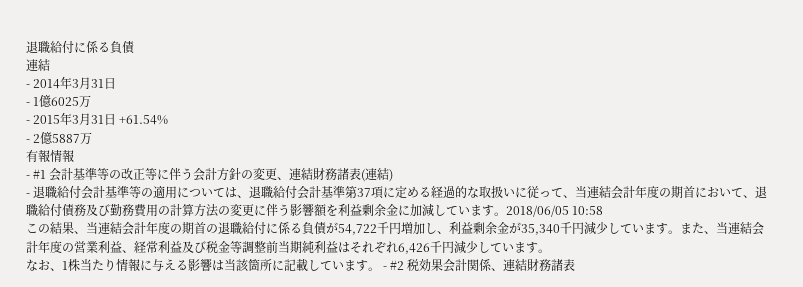退職給付に係る負債
連結
- 2014年3月31日
- 1億6025万
- 2015年3月31日 +61.54%
- 2億5887万
有報情報
- #1 会計基準等の改正等に伴う会計方針の変更、連結財務諸表(連結)
- 退職給付会計基準等の適用については、退職給付会計基準第37項に定める経過的な取扱いに従って、当連結会計年度の期首において、退職給付債務及び勤務費用の計算方法の変更に伴う影響額を利益剰余金に加減しています。2018/06/05 10:58
この結果、当連結会計年度の期首の退職給付に係る負債が54,722千円増加し、利益剰余金が35,340千円減少しています。また、当連結会計年度の営業利益、経常利益及び税金等調整前当期純利益はそれぞれ6,426千円減少しています。
なお、1株当たり情報に与える影響は当該箇所に記載しています。 - #2 税効果会計関係、連結財務諸表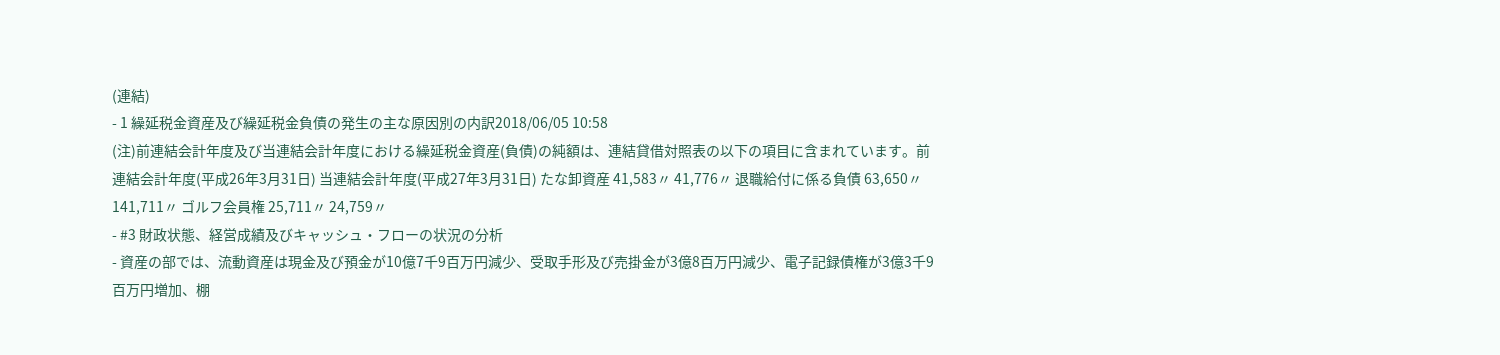(連結)
- 1 繰延税金資産及び繰延税金負債の発生の主な原因別の内訳2018/06/05 10:58
(注)前連結会計年度及び当連結会計年度における繰延税金資産(負債)の純額は、連結貸借対照表の以下の項目に含まれています。前連結会計年度(平成26年3月31日) 当連結会計年度(平成27年3月31日) たな卸資産 41,583〃 41,776〃 退職給付に係る負債 63,650〃 141,711〃 ゴルフ会員権 25,711〃 24,759〃
- #3 財政状態、経営成績及びキャッシュ・フローの状況の分析
- 資産の部では、流動資産は現金及び預金が10億7千9百万円減少、受取手形及び売掛金が3億8百万円減少、電子記録債権が3億3千9百万円増加、棚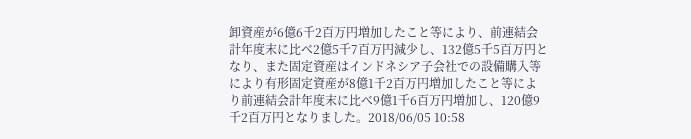卸資産が6億6千2百万円増加したこと等により、前連結会計年度末に比べ2億5千7百万円減少し、132億5千5百万円となり、また固定資産はインドネシア子会社での設備購入等により有形固定資産が8億1千2百万円増加したこと等により前連結会計年度末に比べ9億1千6百万円増加し、120億9千2百万円となりました。2018/06/05 10:58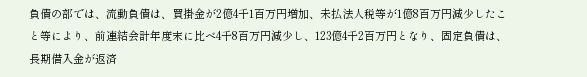負債の部では、流動負債は、買掛金が2億4千1百万円増加、未払法人税等が1億8百万円減少したこと等により、前連結会計年度末に比べ4千8百万円減少し、123億4千2百万円となり、固定負債は、長期借入金が返済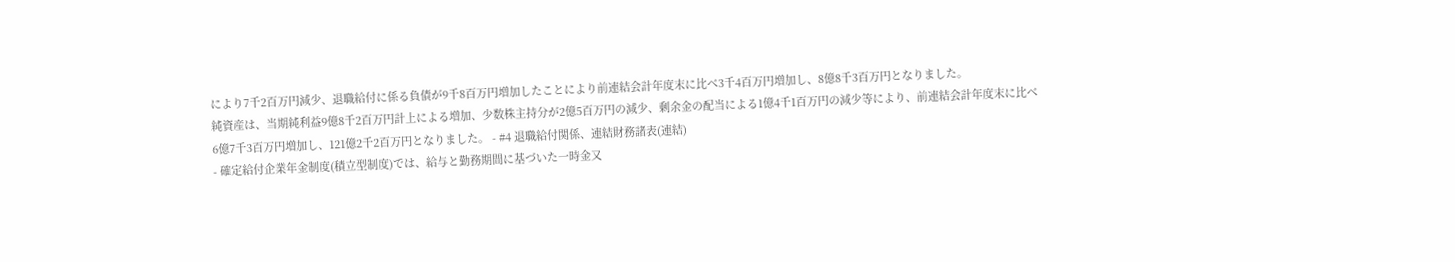により7千2百万円減少、退職給付に係る負債が9千8百万円増加したことにより前連結会計年度末に比べ3千4百万円増加し、8億8千3百万円となりました。
純資産は、当期純利益9億8千2百万円計上による増加、少数株主持分が2億5百万円の減少、剰余金の配当による1億4千1百万円の減少等により、前連結会計年度末に比べ6億7千3百万円増加し、121億2千2百万円となりました。 - #4 退職給付関係、連結財務諸表(連結)
- 確定給付企業年金制度(積立型制度)では、給与と勤務期間に基づいた一時金又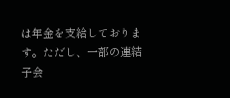は年金を支給しております。ただし、一部の連結子会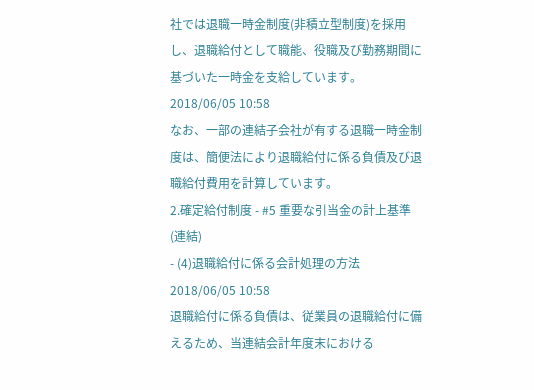社では退職一時金制度(非積立型制度)を採用し、退職給付として職能、役職及び勤務期間に基づいた一時金を支給しています。2018/06/05 10:58
なお、一部の連結子会社が有する退職一時金制度は、簡便法により退職給付に係る負債及び退職給付費用を計算しています。
2.確定給付制度 - #5 重要な引当金の計上基準(連結)
- (4)退職給付に係る会計処理の方法2018/06/05 10:58
退職給付に係る負債は、従業員の退職給付に備えるため、当連結会計年度末における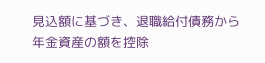見込額に基づき、退職給付債務から年金資産の額を控除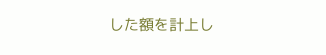した額を計上し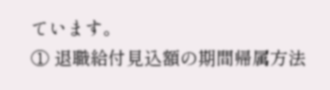ています。
① 退職給付見込額の期間帰属方法